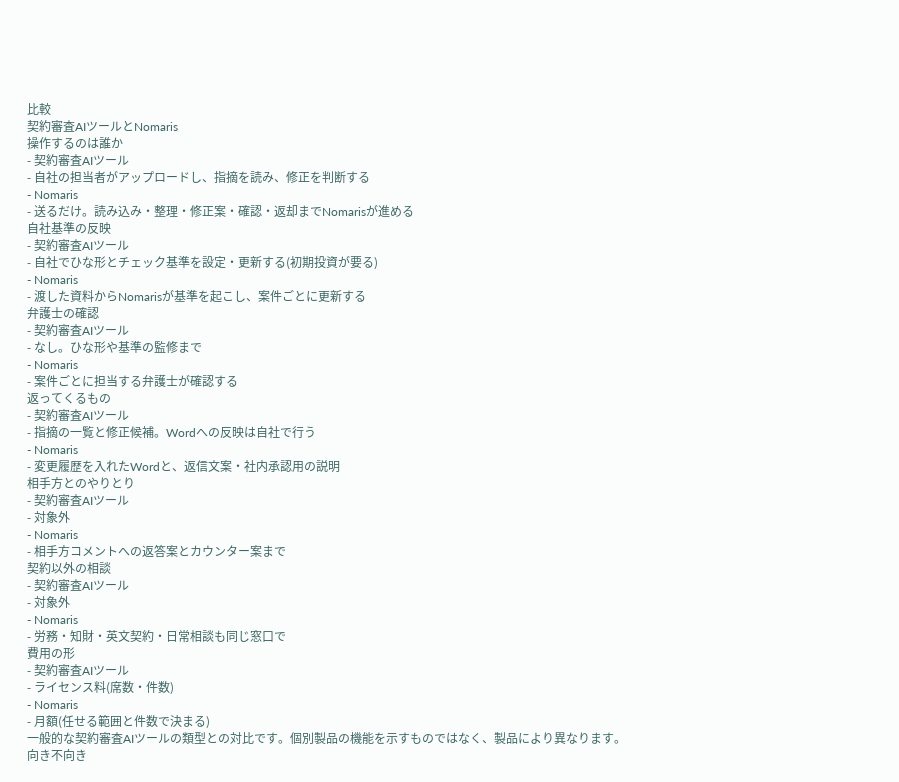比較
契約審査AIツールとNomaris
操作するのは誰か
- 契約審査AIツール
- 自社の担当者がアップロードし、指摘を読み、修正を判断する
- Nomaris
- 送るだけ。読み込み・整理・修正案・確認・返却までNomarisが進める
自社基準の反映
- 契約審査AIツール
- 自社でひな形とチェック基準を設定・更新する(初期投資が要る)
- Nomaris
- 渡した資料からNomarisが基準を起こし、案件ごとに更新する
弁護士の確認
- 契約審査AIツール
- なし。ひな形や基準の監修まで
- Nomaris
- 案件ごとに担当する弁護士が確認する
返ってくるもの
- 契約審査AIツール
- 指摘の一覧と修正候補。Wordへの反映は自社で行う
- Nomaris
- 変更履歴を入れたWordと、返信文案・社内承認用の説明
相手方とのやりとり
- 契約審査AIツール
- 対象外
- Nomaris
- 相手方コメントへの返答案とカウンター案まで
契約以外の相談
- 契約審査AIツール
- 対象外
- Nomaris
- 労務・知財・英文契約・日常相談も同じ窓口で
費用の形
- 契約審査AIツール
- ライセンス料(席数・件数)
- Nomaris
- 月額(任せる範囲と件数で決まる)
一般的な契約審査AIツールの類型との対比です。個別製品の機能を示すものではなく、製品により異なります。
向き不向き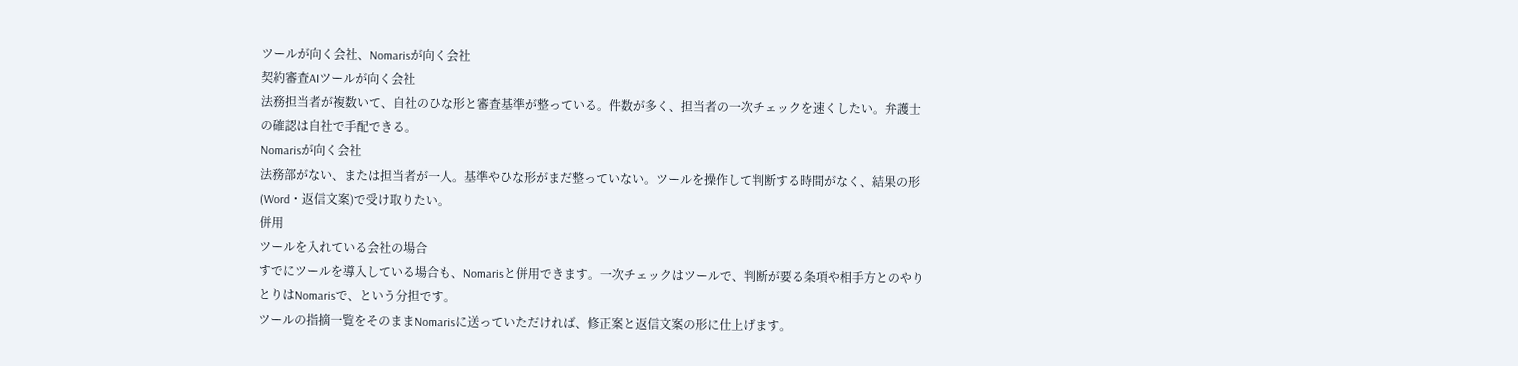ツールが向く会社、Nomarisが向く会社
契約審査AIツールが向く会社
法務担当者が複数いて、自社のひな形と審査基準が整っている。件数が多く、担当者の一次チェックを速くしたい。弁護士の確認は自社で手配できる。
Nomarisが向く会社
法務部がない、または担当者が一人。基準やひな形がまだ整っていない。ツールを操作して判断する時間がなく、結果の形(Word・返信文案)で受け取りたい。
併用
ツールを入れている会社の場合
すでにツールを導入している場合も、Nomarisと併用できます。一次チェックはツールで、判断が要る条項や相手方とのやりとりはNomarisで、という分担です。
ツールの指摘一覧をそのままNomarisに送っていただければ、修正案と返信文案の形に仕上げます。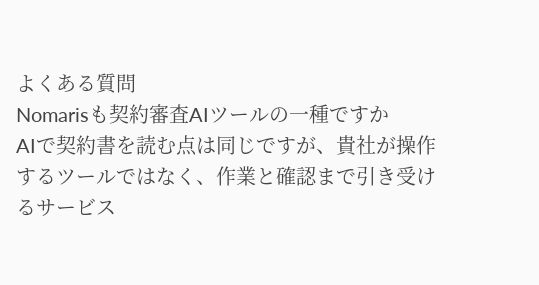よくある質問
Nomarisも契約審査AIツールの一種ですか
AIで契約書を読む点は同じですが、貴社が操作するツールではなく、作業と確認まで引き受けるサービス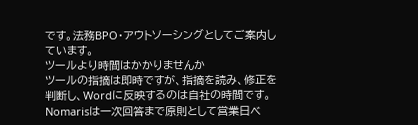です。法務BPO・アウトソーシングとしてご案内しています。
ツールより時間はかかりませんか
ツールの指摘は即時ですが、指摘を読み、修正を判断し、Wordに反映するのは自社の時間です。Nomarisは一次回答まで原則として営業日ベ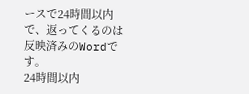ースで24時間以内で、返ってくるのは反映済みのWordです。
24時間以内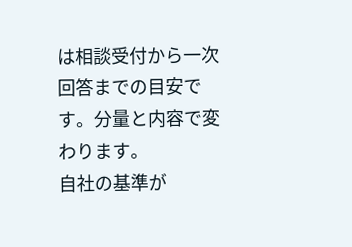は相談受付から一次回答までの目安です。分量と内容で変わります。
自社の基準が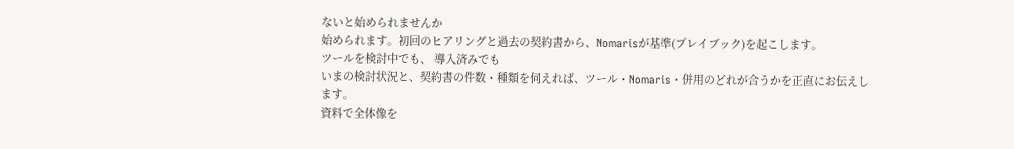ないと始められませんか
始められます。初回のヒアリングと過去の契約書から、Nomarisが基準(プレイブック)を起こします。
ツールを検討中でも、 導入済みでも
いまの検討状況と、契約書の件数・種類を伺えれば、ツール・Nomaris・併用のどれが合うかを正直にお伝えします。
資料で全体像を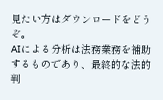見たい方はダウンロードをどうぞ。
AIによる分析は法務業務を補助するものであり、最終的な法的判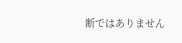断ではありません